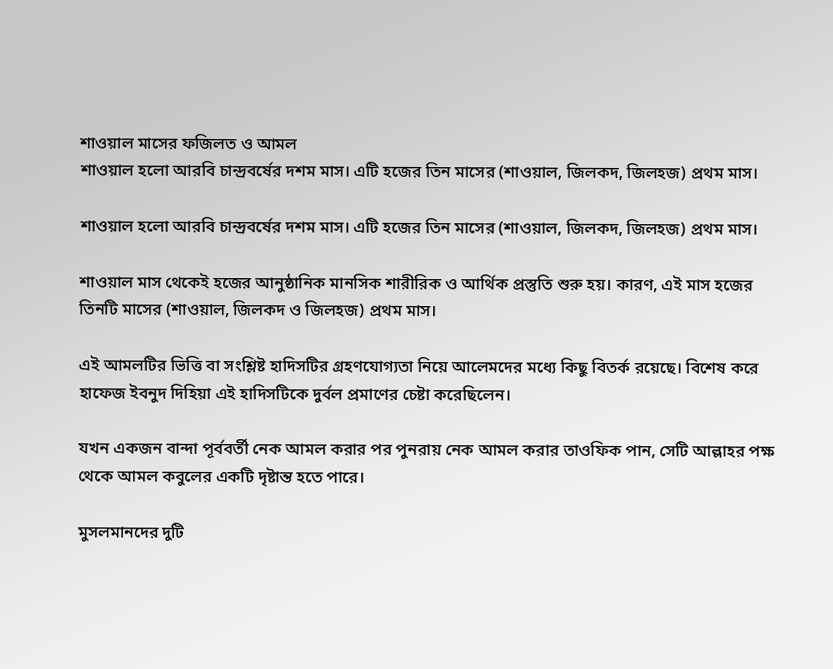শাওয়াল মাসের ফজিলত ও আমল
শাওয়াল হলো আরবি চান্দ্রবর্ষের দশম মাস। এটি হজের তিন মাসের (শাওয়াল, জিলকদ, জিলহজ) প্রথম মাস।

শাওয়াল হলো আরবি চান্দ্রবর্ষের দশম মাস। এটি হজের তিন মাসের (শাওয়াল, জিলকদ, জিলহজ) প্রথম মাস।

শাওয়াল মাস থেকেই হজের আনুষ্ঠানিক মানসিক শারীরিক ও আর্থিক প্রস্তুতি শুরু হয়। কারণ, এই মাস হজের তিনটি মাসের (শাওয়াল, জিলকদ ও জিলহজ) প্রথম মাস।

এই আমলটির ভিত্তি বা সংশ্লিষ্ট হাদিসটির গ্রহণযোগ্যতা নিয়ে আলেমদের মধ্যে কিছু বিতর্ক রয়েছে। বিশেষ করে হাফেজ ইবনুদ দিহিয়া এই হাদিসটিকে দুর্বল প্রমাণের চেষ্টা করেছিলেন।

যখন একজন বান্দা পূর্ববর্তী নেক আমল করার পর পুনরায় নেক আমল করার তাওফিক পান, সেটি আল্লাহর পক্ষ থেকে আমল কবুলের একটি দৃষ্টান্ত হতে পারে।

মুসলমানদের দুটি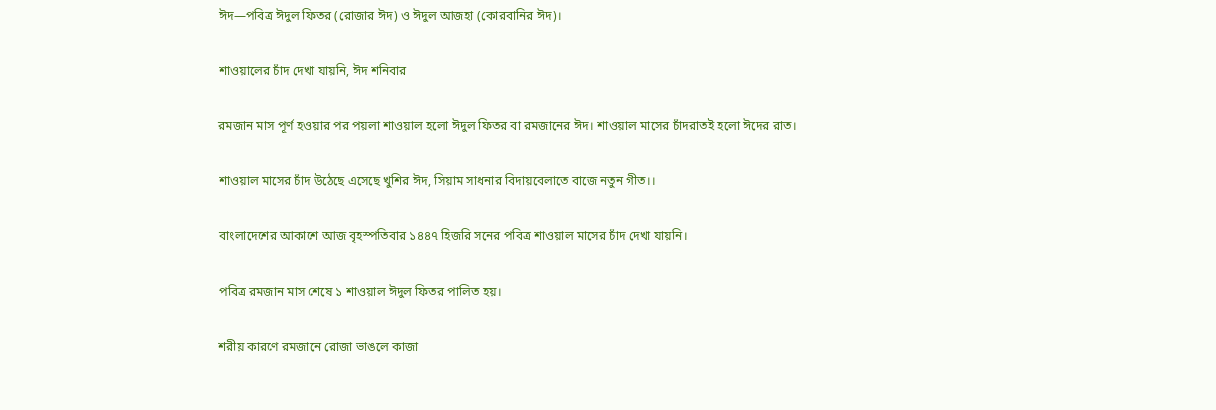ঈদ—পবিত্র ঈদুল ফিতর (রোজার ঈদ) ও ঈদুল আজহা (কোরবানির ঈদ)।

শাওয়ালের চাঁদ দেখা যায়নি, ঈদ শনিবার

রমজান মাস পূর্ণ হওয়ার পর পয়লা শাওয়াল হলো ঈদুল ফিতর বা রমজানের ঈদ। শাওয়াল মাসের চাঁদরাতই হলো ঈদের রাত।

শাওয়াল মাসের চাঁদ উঠেছে এসেছে খুশির ঈদ, সিয়াম সাধনার বিদায়বেলাতে বাজে নতুন গীত।।

বাংলাদেশের আকাশে আজ বৃহস্পতিবার ১৪৪৭ হিজরি সনের পবিত্র শাওয়াল মাসের চাঁদ দেখা যায়নি।

পবিত্র রমজান মাস শেষে ১ শাওয়াল ঈদুল ফিতর পালিত হয়।

শরীয় কারণে রমজানে রোজা ভাঙলে কাজা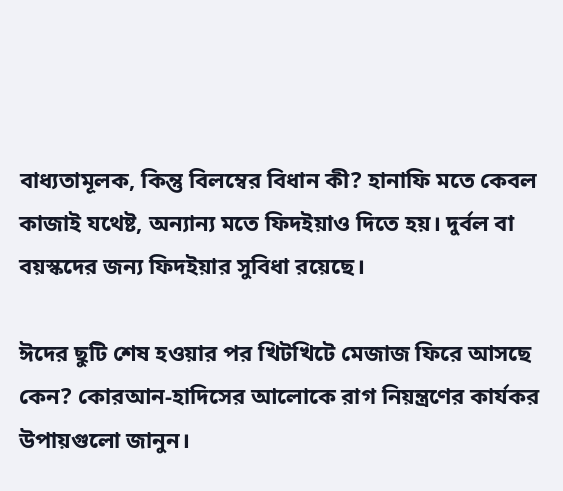বাধ্যতামূলক, কিন্তু বিলম্বের বিধান কী? হানাফি মতে কেবল কাজাই যথেষ্ট, অন্যান্য মতে ফিদইয়াও দিতে হয়। দুর্বল বা বয়স্কদের জন্য ফিদইয়ার সুবিধা রয়েছে।

ঈদের ছুটি শেষ হওয়ার পর খিটখিটে মেজাজ ফিরে আসছে কেন? কোরআন-হাদিসের আলোকে রাগ নিয়ন্ত্রণের কার্যকর উপায়গুলো জানুন।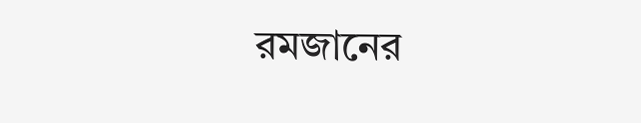রমজানের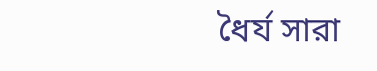ধৈর্য সারা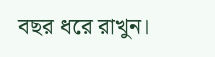বছর ধরে রাখুন।